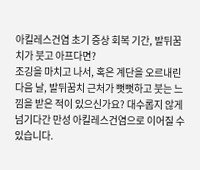아킬레스건염 초기 증상 회복 기간, 발뒤꿈치가 붓고 아프다면?
조깅을 마치고 나서, 혹은 계단을 오르내린 다음 날, 발뒤꿈치 근처가 뻣뻣하고 붓는 느낌을 받은 적이 있으신가요? 대수롭지 않게 넘기다간 만성 아킬레스건염으로 이어질 수 있습니다.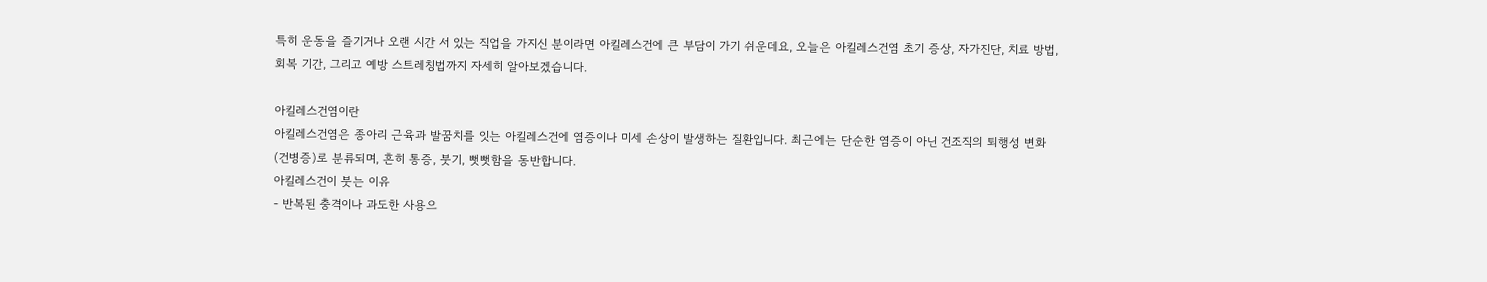특히 운동을 즐기거나 오랜 시간 서 있는 직업을 가지신 분이라면 아킬레스건에 큰 부담이 가기 쉬운데요, 오늘은 아킬레스건염 초기 증상, 자가진단, 치료 방법, 회복 기간, 그리고 예방 스트레칭법까지 자세히 알아보겠습니다.

아킬레스건염이란
아킬레스건염은 종아리 근육과 발꿈치를 잇는 아킬레스건에 염증이나 미세 손상이 발생하는 질환입니다. 최근에는 단순한 염증이 아닌 건조직의 퇴행성 변화(건병증)로 분류되며, 흔히 통증, 붓기, 뻣뻣함을 동반합니다.
아킬레스건이 붓는 이유
- 반복된 충격이나 과도한 사용으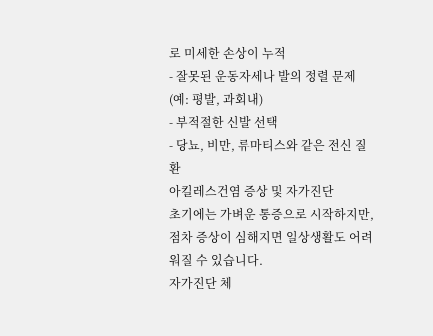로 미세한 손상이 누적
- 잘못된 운동자세나 발의 정렬 문제 (예: 평발, 과회내)
- 부적절한 신발 선택
- 당뇨, 비만, 류마티스와 같은 전신 질환
아킬레스건염 증상 및 자가진단
초기에는 가벼운 통증으로 시작하지만, 점차 증상이 심해지면 일상생활도 어려워질 수 있습니다.
자가진단 체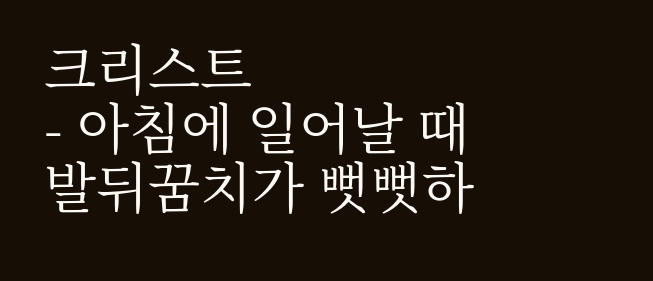크리스트
- 아침에 일어날 때 발뒤꿈치가 뻣뻣하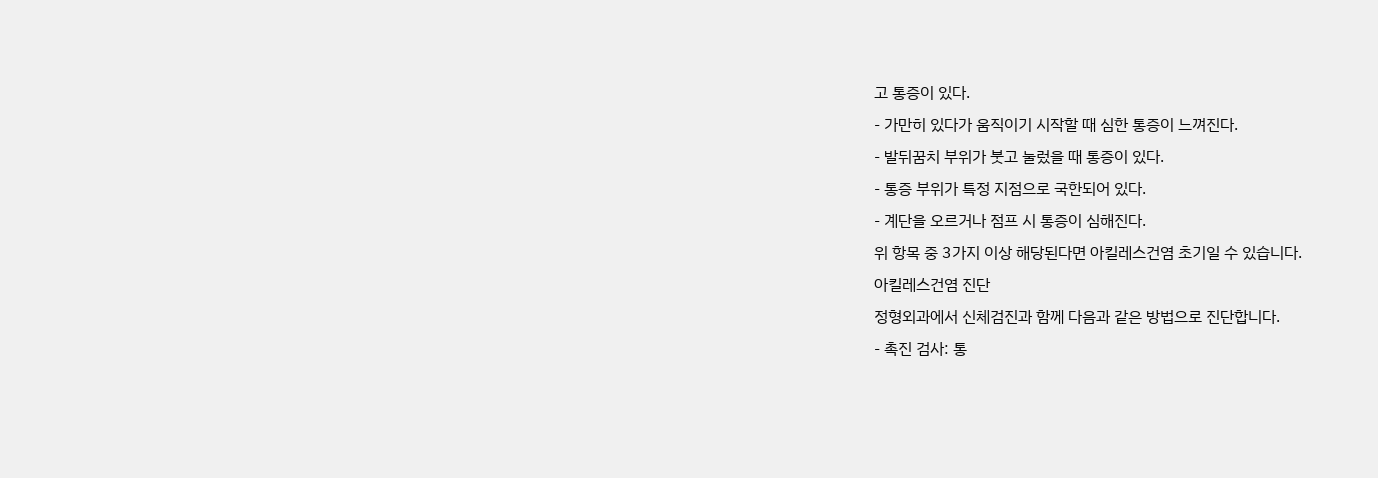고 통증이 있다.
- 가만히 있다가 움직이기 시작할 때 심한 통증이 느껴진다.
- 발뒤꿈치 부위가 붓고 눌렀을 때 통증이 있다.
- 통증 부위가 특정 지점으로 국한되어 있다.
- 계단을 오르거나 점프 시 통증이 심해진다.
위 항목 중 3가지 이상 해당된다면 아킬레스건염 초기일 수 있습니다.
아킬레스건염 진단
정형외과에서 신체검진과 함께 다음과 같은 방법으로 진단합니다.
- 촉진 검사: 통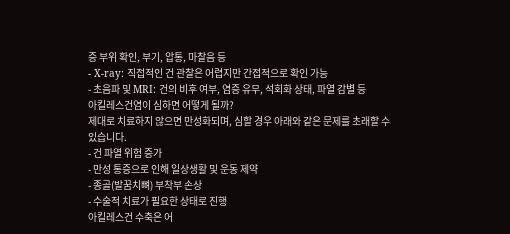증 부위 확인, 부기, 압통, 마찰음 등
- X-ray: 직접적인 건 관찰은 어렵지만 간접적으로 확인 가능
- 초음파 및 MRI: 건의 비후 여부, 염증 유무, 석회화 상태, 파열 감별 등
아킬레스건염이 심하면 어떻게 될까?
제대로 치료하지 않으면 만성화되며, 심할 경우 아래와 같은 문제를 초래할 수 있습니다.
- 건 파열 위험 증가
- 만성 통증으로 인해 일상생활 및 운동 제약
- 종골(발꿈치뼈) 부착부 손상
- 수술적 치료가 필요한 상태로 진행
아킬레스건 수축은 어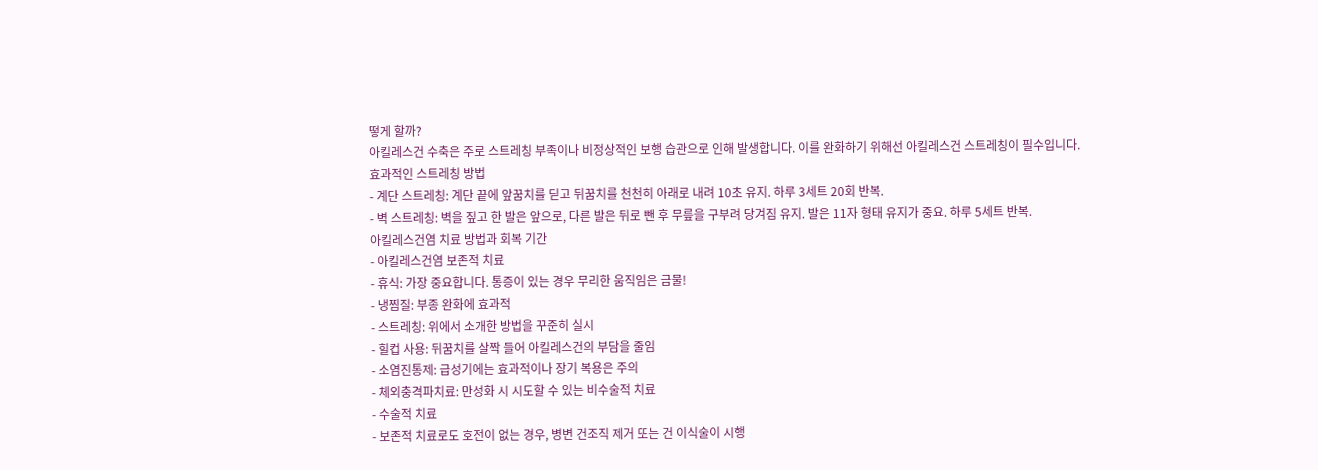떻게 할까?
아킬레스건 수축은 주로 스트레칭 부족이나 비정상적인 보행 습관으로 인해 발생합니다. 이를 완화하기 위해선 아킬레스건 스트레칭이 필수입니다.
효과적인 스트레칭 방법
- 계단 스트레칭: 계단 끝에 앞꿈치를 딛고 뒤꿈치를 천천히 아래로 내려 10초 유지. 하루 3세트 20회 반복.
- 벽 스트레칭: 벽을 짚고 한 발은 앞으로, 다른 발은 뒤로 뺀 후 무릎을 구부려 당겨짐 유지. 발은 11자 형태 유지가 중요. 하루 5세트 반복.
아킬레스건염 치료 방법과 회복 기간
- 아킬레스건염 보존적 치료
- 휴식: 가장 중요합니다. 통증이 있는 경우 무리한 움직임은 금물!
- 냉찜질: 부종 완화에 효과적
- 스트레칭: 위에서 소개한 방법을 꾸준히 실시
- 힐컵 사용: 뒤꿈치를 살짝 들어 아킬레스건의 부담을 줄임
- 소염진통제: 급성기에는 효과적이나 장기 복용은 주의
- 체외충격파치료: 만성화 시 시도할 수 있는 비수술적 치료
- 수술적 치료
- 보존적 치료로도 호전이 없는 경우, 병변 건조직 제거 또는 건 이식술이 시행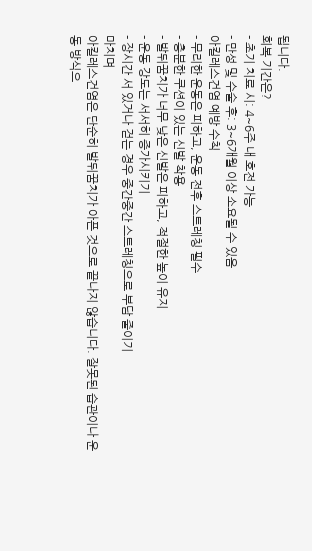됩니다.
회복 기간은?
- 초기 치료 시: 4~6주 내 호전 가능
- 만성 및 수술 후: 3~6개월 이상 소요될 수 있음
아킬레스건염 예방 수칙
- 무리한 운동은 피하고, 운동 전후 스트레칭 필수
- 충분한 쿠션이 있는 신발 착용
- 발뒤꿈치가 너무 낮은 신발은 피하고, 적절한 높이 유지
- 운동 강도는 서서히 증가시키기
- 장시간 서 있거나 걷는 경우 중간중간 스트레칭으로 부담 줄이기
마치며
아킬레스건염은 단순히 발뒤꿈치가 아픈 것으로 끝나지 않습니다. 잘못된 습관이나 운동 방식으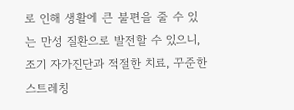로 인해 생활에 큰 불편을 줄 수 있는 만성 질환으로 발전할 수 있으니, 조기 자가진단과 적절한 치료, 꾸준한 스트레칭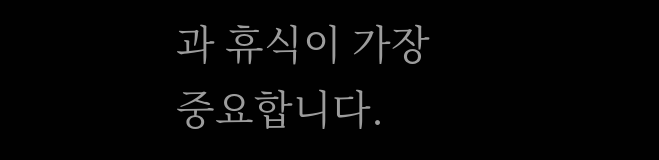과 휴식이 가장 중요합니다.